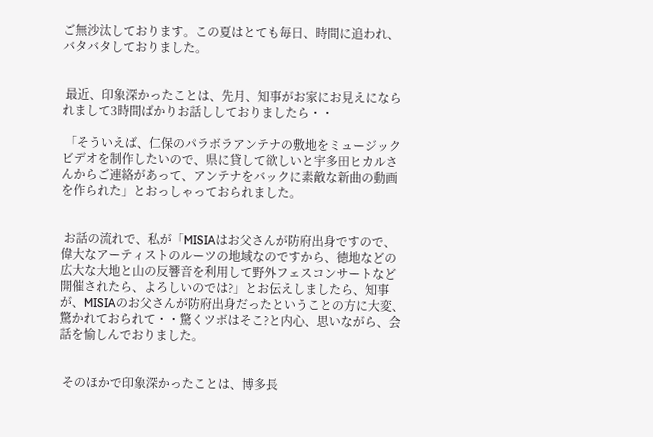ご無沙汰しております。この夏はとても毎日、時間に追われ、バタバタしておりました。


 最近、印象深かったことは、先月、知事がお家にお見えになられまして3時間ばかりお話ししておりましたら・・

 「そういえば、仁保のパラボラアンテナの敷地をミュージックビデオを制作したいので、県に貸して欲しいと宇多田ヒカルさんからご連絡があって、アンテナをバックに素敵な新曲の動画を作られた」とおっしゃっておられました。


 お話の流れで、私が「MISIAはお父さんが防府出身ですので、偉大なアーティストのルーツの地域なのですから、徳地などの広大な大地と山の反響音を利用して野外フェスコンサートなど開催されたら、よろしいのでは?」とお伝えしましたら、知事が、MISIAのお父さんが防府出身だったということの方に大変、驚かれておられて・・驚くツボはそこ?と内心、思いながら、会話を愉しんでおりました。


 そのほかで印象深かったことは、博多長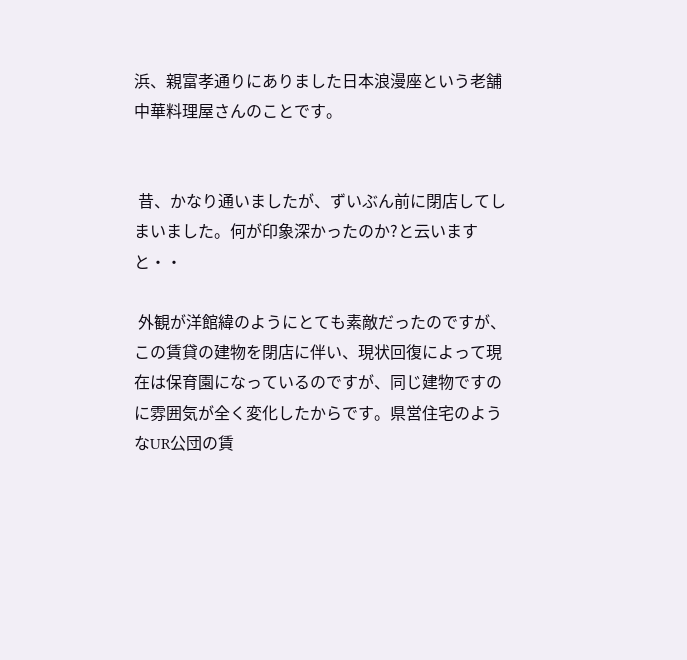浜、親富孝通りにありました日本浪漫座という老舗中華料理屋さんのことです。


 昔、かなり通いましたが、ずいぶん前に閉店してしまいました。何が印象深かったのか?と云いますと・・

 外観が洋館緯のようにとても素敵だったのですが、この賃貸の建物を閉店に伴い、現状回復によって現在は保育園になっているのですが、同じ建物ですのに雰囲気が全く変化したからです。県営住宅のようなUR公団の賃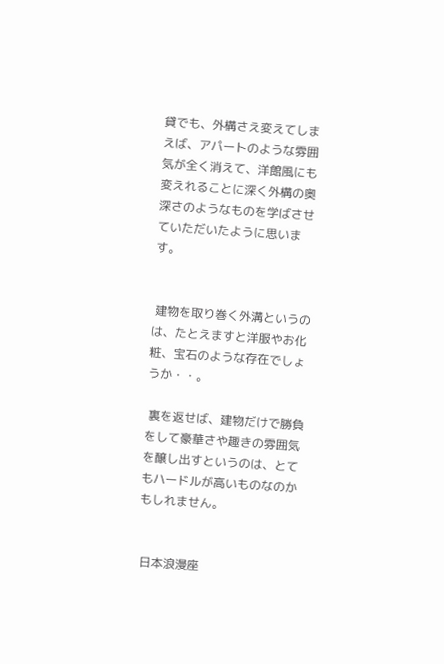貸でも、外構さえ変えてしまえば、アパートのような雰囲気が全く消えて、洋館風にも変えれることに深く外構の奥深さのようなものを学ばさせていただいたように思います。


 建物を取り巻く外溝というのは、たとえますと洋服やお化粧、宝石のような存在でしょうか・・。

 裏を返せば、建物だけで勝負をして豪華さや趣きの雰囲気を醸し出すというのは、とてもハードルが高いものなのかもしれません。


 日本浪漫座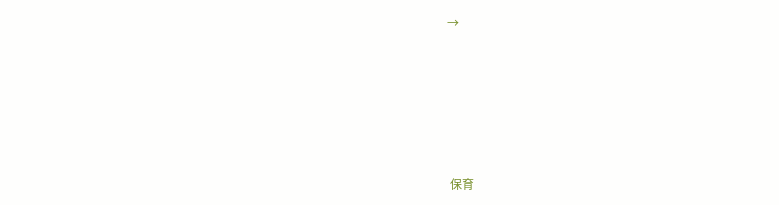→









 保育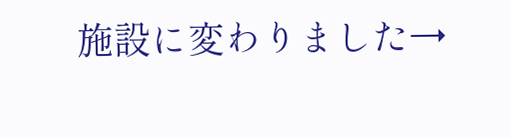施設に変わりました→